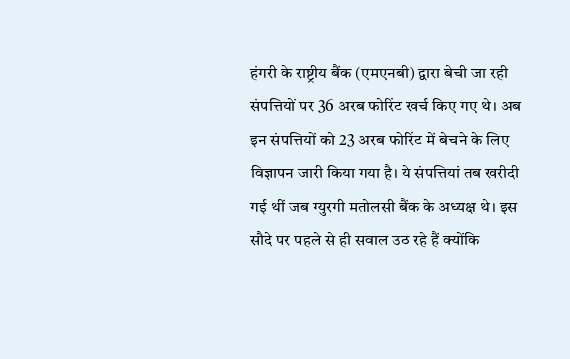हंगरी के राष्ट्रीय बैंक (एमएनबी) द्वारा बेची जा रही संपत्तियों पर 36 अरब फोरिंट खर्च किए गए थे। अब इन संपत्तियों को 23 अरब फोरिंट में बेचने के लिए विज्ञापन जारी किया गया है। ये संपत्तियां तब खरीदी गई थीं जब ग्युरगी मतोलसी बैंक के अध्यक्ष थे। इस सौदे पर पहले से ही सवाल उठ रहे हैं क्योंकि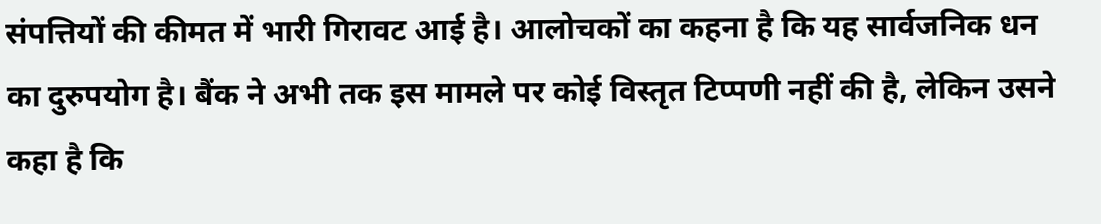संपत्तियों की कीमत में भारी गिरावट आई है। आलोचकों का कहना है कि यह सार्वजनिक धन का दुरुपयोग है। बैंक ने अभी तक इस मामले पर कोई विस्तृत टिप्पणी नहीं की है, लेकिन उसने कहा है कि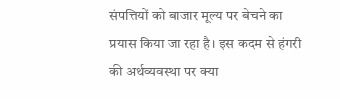संपत्तियों को बाजार मूल्य पर बेचने का प्रयास किया जा रहा है। इस कदम से हंगरी की अर्थव्यवस्था पर क्या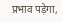प्रभाव पड़ेगा,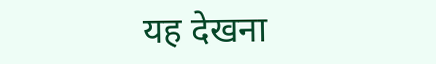यह देखना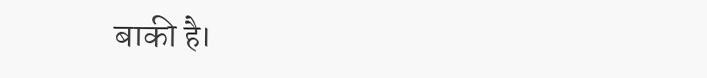बाकी है।